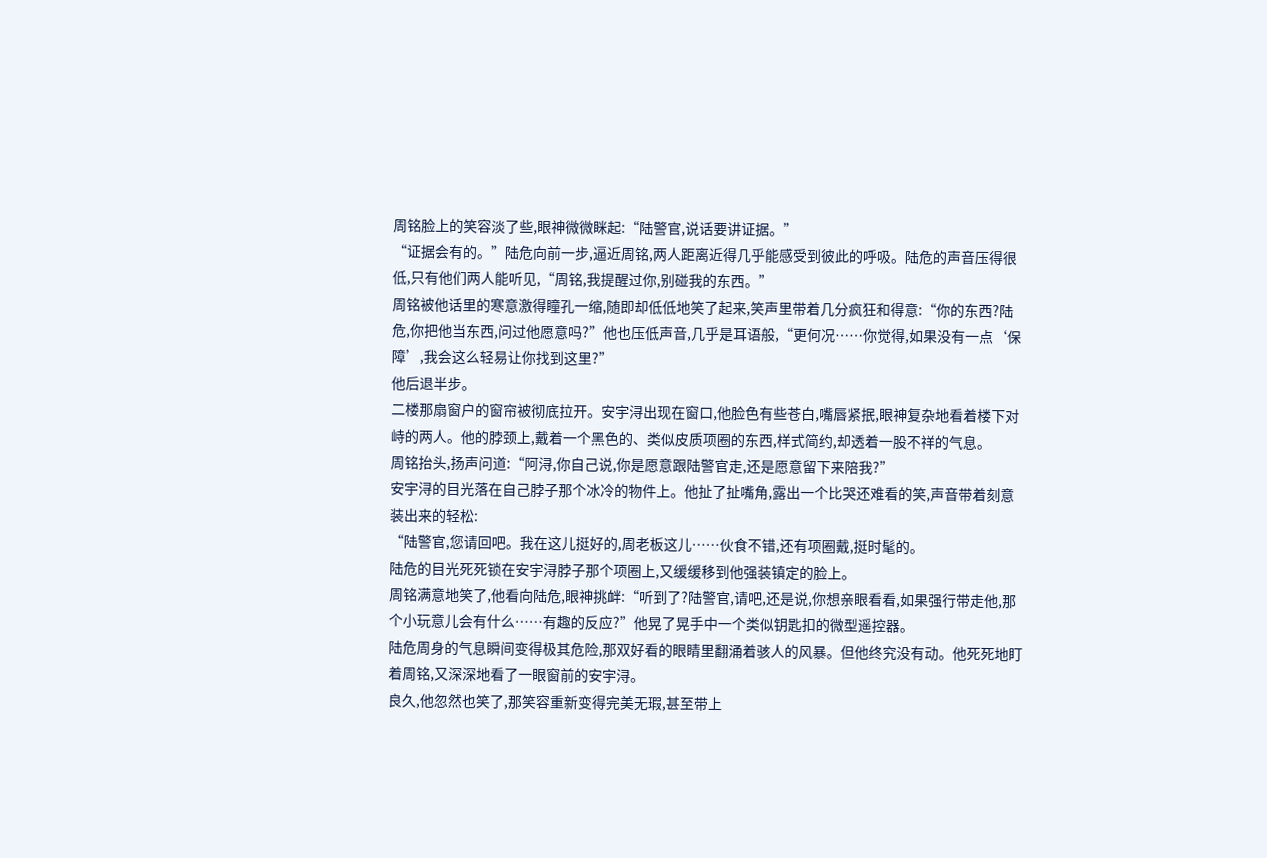周铭脸上的笑容淡了些,眼神微微眯起:“陆警官,说话要讲证据。”
“证据会有的。”陆危向前一步,逼近周铭,两人距离近得几乎能感受到彼此的呼吸。陆危的声音压得很低,只有他们两人能听见,“周铭,我提醒过你,别碰我的东西。”
周铭被他话里的寒意激得瞳孔一缩,随即却低低地笑了起来,笑声里带着几分疯狂和得意:“你的东西?陆危,你把他当东西,问过他愿意吗?”他也压低声音,几乎是耳语般,“更何况……你觉得,如果没有一点‘保障’,我会这么轻易让你找到这里?”
他后退半步。
二楼那扇窗户的窗帘被彻底拉开。安宇浔出现在窗口,他脸色有些苍白,嘴唇紧抿,眼神复杂地看着楼下对峙的两人。他的脖颈上,戴着一个黑色的、类似皮质项圈的东西,样式简约,却透着一股不祥的气息。
周铭抬头,扬声问道:“阿浔,你自己说,你是愿意跟陆警官走,还是愿意留下来陪我?”
安宇浔的目光落在自己脖子那个冰冷的物件上。他扯了扯嘴角,露出一个比哭还难看的笑,声音带着刻意装出来的轻松:
“陆警官,您请回吧。我在这儿挺好的,周老板这儿……伙食不错,还有项圈戴,挺时髦的。
陆危的目光死死锁在安宇浔脖子那个项圈上,又缓缓移到他强装镇定的脸上。
周铭满意地笑了,他看向陆危,眼神挑衅:“听到了?陆警官,请吧,还是说,你想亲眼看看,如果强行带走他,那个小玩意儿会有什么……有趣的反应?”他晃了晃手中一个类似钥匙扣的微型遥控器。
陆危周身的气息瞬间变得极其危险,那双好看的眼睛里翻涌着骇人的风暴。但他终究没有动。他死死地盯着周铭,又深深地看了一眼窗前的安宇浔。
良久,他忽然也笑了,那笑容重新变得完美无瑕,甚至带上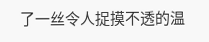了一丝令人捉摸不透的温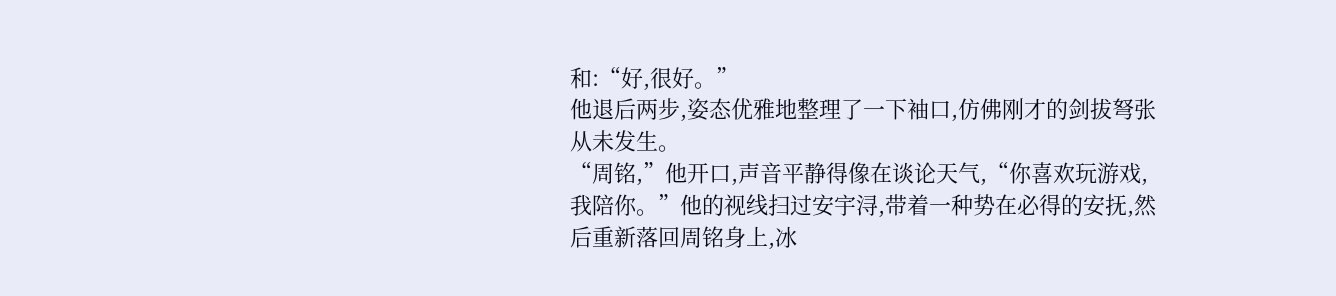和:“好,很好。”
他退后两步,姿态优雅地整理了一下袖口,仿佛刚才的剑拔弩张从未发生。
“周铭,”他开口,声音平静得像在谈论天气,“你喜欢玩游戏,我陪你。”他的视线扫过安宇浔,带着一种势在必得的安抚,然后重新落回周铭身上,冰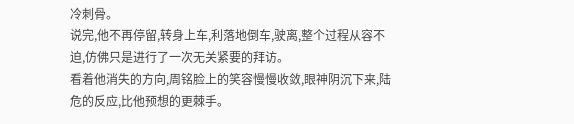冷刺骨。
说完,他不再停留,转身上车,利落地倒车,驶离,整个过程从容不迫,仿佛只是进行了一次无关紧要的拜访。
看着他消失的方向,周铭脸上的笑容慢慢收敛,眼神阴沉下来,陆危的反应,比他预想的更棘手。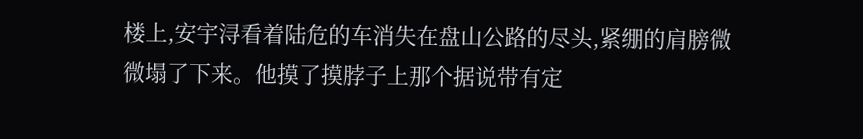楼上,安宇浔看着陆危的车消失在盘山公路的尽头,紧绷的肩膀微微塌了下来。他摸了摸脖子上那个据说带有定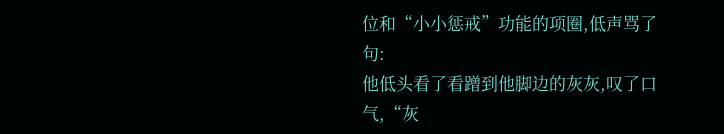位和“小小惩戒”功能的项圈,低声骂了句:
他低头看了看蹭到他脚边的灰灰,叹了口气,“灰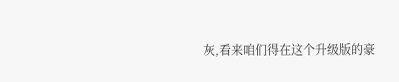灰,看来咱们得在这个升级版的豪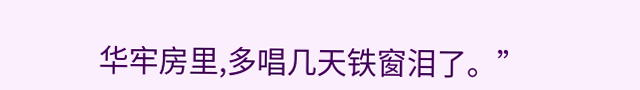华牢房里,多唱几天铁窗泪了。”